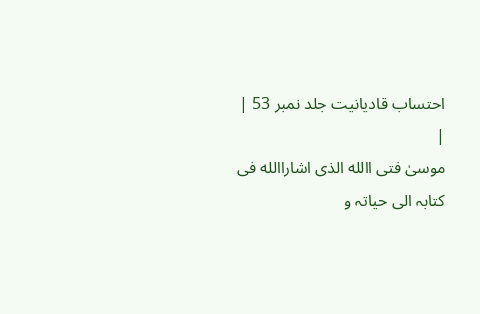احتساب قادیانیت جلد نمبر 53 |
|
موسیٰ فتی االله الذی اشاراالله فی کتابہ الی حیاتہ و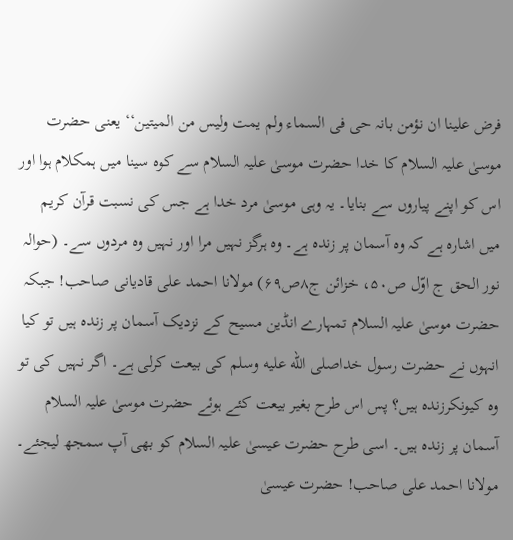فرض علینا ان نؤمن بانہ حی فی السماء ولم یمت ولیس من المیتین‘‘ یعنی حضرت موسیٰ علیہ السلام کا خدا حضرت موسیٰ علیہ السلام سے کوہ سینا میں ہمکلام ہوا اور اس کو اپنے پیاروں سے بنایا۔ یہ وہی موسیٰ مرد خدا ہے جس کی نسبت قرآن کریم میں اشارہ ہے کہ وہ آسمان پر زندہ ہے۔ وہ ہرگز نہیں مرا اور نہیں وہ مردوں سے۔ (حوالہ نور الحق ج اوّل ص۵۰، خزائن ج۸ص۶۹) مولانا احمد علی قادیانی صاحب! جبکہ حضرت موسیٰ علیہ السلام تمہارے انڈین مسیح کے نزدیک آسمان پر زندہ ہیں تو کیا انہوں نے حضرت رسول خداصلى الله عليه وسلم کی بیعت کرلی ہے۔ اگر نہیں کی تو وہ کیونکرزندہ ہیں؟ پس اس طرح بغیر بیعت کئے ہوئے حضرت موسیٰ علیہ السلام آسمان پر زندہ ہیں۔ اسی طرح حضرت عیسیٰ علیہ السلام کو بھی آپ سمجھ لیجئے۔ مولانا احمد علی صاحب! حضرت عیسیٰ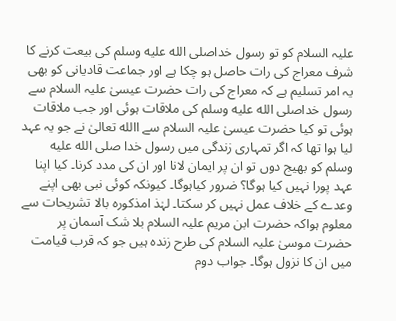علیہ السلام کو تو رسول خداصلى الله عليه وسلم کی بیعت کرنے کا شرف معراج کی رات حاصل ہو چکا ہے اور جماعت قادیانی کو بھی یہ امر تسلیم ہے کہ معراج کی رات حضرت عیسیٰ علیہ السلام سے رسول خداصلى الله عليه وسلم کی ملاقات ہوئی اور جب ملاقات ہوئی تو کیا حضرت عیسیٰ علیہ السلام سے االله تعالیٰ نے جو یہ عہد لیا ہوا تھا کہ اگر تمہاری زندگی میں رسول خدا صلى الله عليه وسلم کو بھیج دوں تو ان پر ایمان لانا اور ان کی مدد کرنا۔ کیا اپنا عہد پورا نہیں کیا ہوگا؟ ضرور کیاہوگا۔ کیونکہ کوئی نبی بھی اپنے وعدے کے خلاف عمل نہیں کر سکتا۔ لہٰذ امذکورہ بالا تشریحات سے معلوم ہواکہ حضرت ابن مریم علیہ السلام بلا شک آسمان پر حضرت موسیٰ علیہ السلام کی طرح زندہ ہیں جو کہ قرب قیامت میں ان کا نزول ہوگا۔ جواب دوم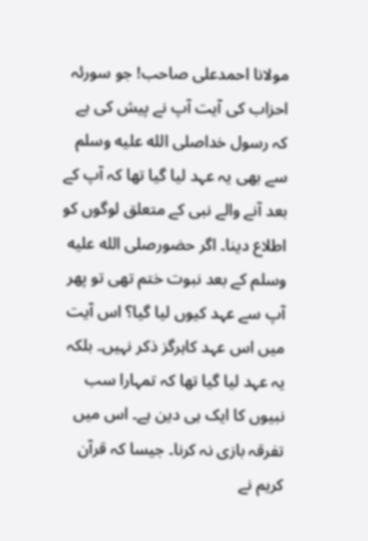مولانا احمدعلی صاحب! جو سورئہ احزاب کی آیت آپ نے پیش کی ہے کہ رسول خداصلى الله عليه وسلم سے بھی یہ عہد لیا گیا تھا کہ آپ کے بعد آنے والے نبی کے متعلق لوگوں کو اطلاع دینا۔ اگر حضورصلى الله عليه وسلم کے بعد نبوت ختم تھی تو پھر آپ سے عہد کیوں لیا گیا؟ اس آیت میں اس عہد کاہرگز ذکر نہیں۔ بلکہ یہ عہد لیا گیا تھا کہ تمہارا سب نبیوں کا ایک ہی دین ہے۔ اس میں تفرقہ بازی نہ کرنا۔ جیسا کہ قرآن کریم نے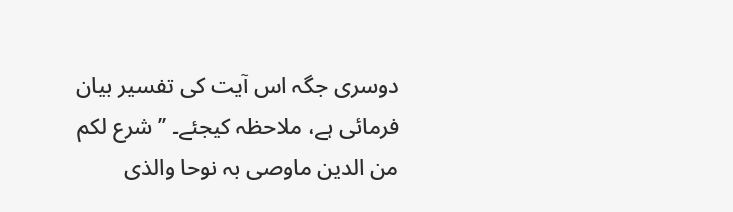دوسری جگہ اس آیت کی تفسیر بیان فرمائی ہے، ملاحظہ کیجئے۔ ’’شرع لکم من الدین ماوصی بہ نوحا والذی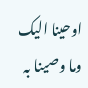اوحینا الیک وما وصینا بہ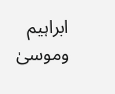ابراہیم وموسیٰ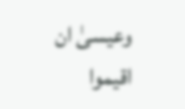وعیسیٰ ان اقیموا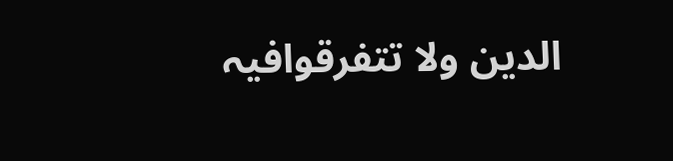الدین ولا تتفرقوافیہ